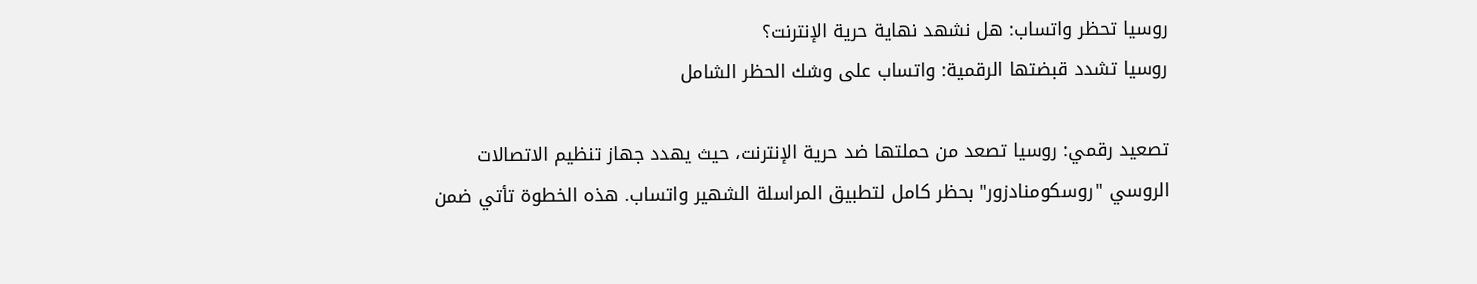روسيا تحظر واتساب: هل نشهد نهاية حرية الإنترنت؟
روسيا تشدد قبضتها الرقمية: واتساب على وشك الحظر الشامل

تصعيد رقمي: روسيا تصعد من حملتها ضد حرية الإنترنت، حيث يهدد جهاز تنظيم الاتصالات الروسي "روسكومنادزور" بحظر كامل لتطبيق المراسلة الشهير واتساب. هذه الخطوة تأتي ضمن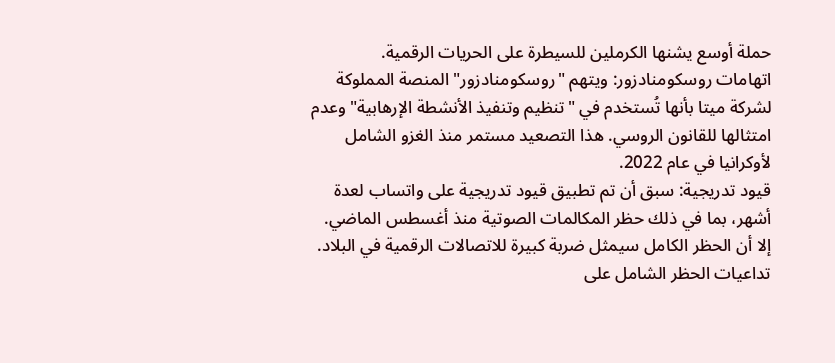حملة أوسع يشنها الكرملين للسيطرة على الحريات الرقمية.
اتهامات روسكومنادزور: ويتهم "روسكومنادزور" المنصة المملوكة لشركة ميتا بأنها تُستخدم في "تنظيم وتنفيذ الأنشطة الإرهابية" وعدم امتثالها للقانون الروسي. هذا التصعيد مستمر منذ الغزو الشامل لأوكرانيا في عام 2022.
قيود تدريجية: سبق أن تم تطبيق قيود تدريجية على واتساب لعدة أشهر، بما في ذلك حظر المكالمات الصوتية منذ أغسطس الماضي. إلا أن الحظر الكامل سيمثل ضربة كبيرة للاتصالات الرقمية في البلاد.
تداعيات الحظر الشامل على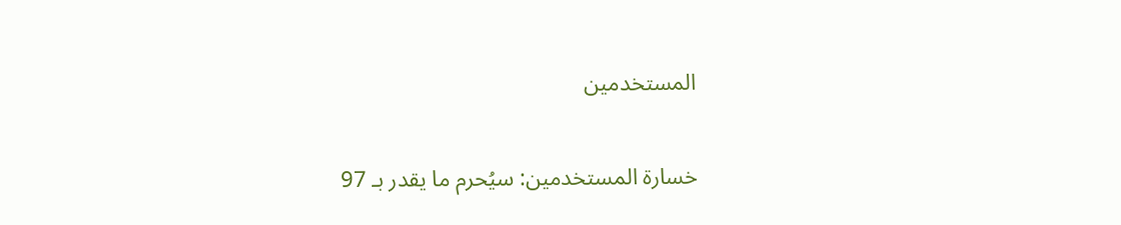المستخدمين

خسارة المستخدمين: سيُحرم ما يقدر بـ 97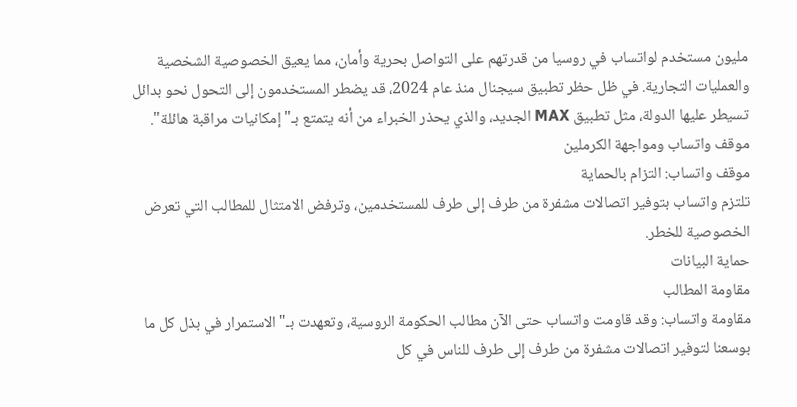مليون مستخدم لواتساب في روسيا من قدرتهم على التواصل بحرية وأمان، مما يعيق الخصوصية الشخصية والعمليات التجارية. في ظل حظر تطبيق سيجنال منذ عام 2024، قد يضطر المستخدمون إلى التحول نحو بدائل تسيطر عليها الدولة، مثل تطبيق MAX الجديد، والذي يحذر الخبراء من أنه يتمتع بـ" إمكانيات مراقبة هائلة".
موقف واتساب ومواجهة الكرملين
موقف واتساب: التزام بالحماية
تلتزم واتساب بتوفير اتصالات مشفرة من طرف إلى طرف للمستخدمين، وترفض الامتثال للمطالب التي تعرض الخصوصية للخطر.
حماية البيانات
مقاومة المطالب
مقاومة واتساب: وقد قاومت واتساب حتى الآن مطالب الحكومة الروسية، وتعهدت بـ"الاستمرار في بذل كل ما بوسعنا لتوفير اتصالات مشفرة من طرف إلى طرف للناس في كل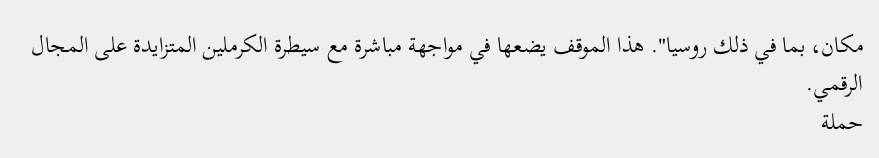مكان، بما في ذلك روسيا". هذا الموقف يضعها في مواجهة مباشرة مع سيطرة الكرملين المتزايدة على المجال الرقمي.
حملة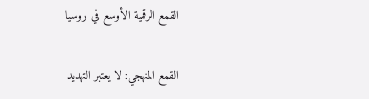القمع الرقمية الأوسع في روسيا

القمع المنهجي: لا يعتبر التهديد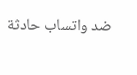ضد واتساب حادثة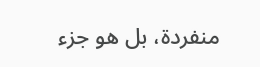منفردة، بل هو جزء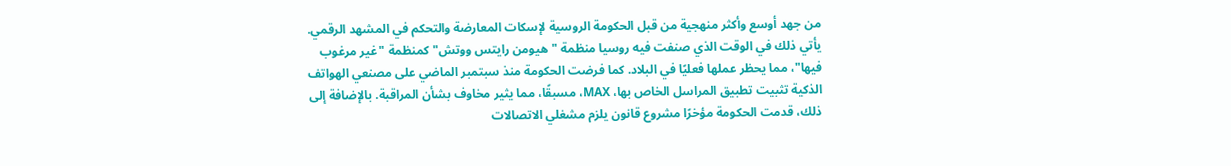من جهد أوسع وأكثر منهجية من قبل الحكومة الروسية لإسكات المعارضة والتحكم في المشهد الرقمي. يأتي ذلك في الوقت الذي صنفت فيه روسيا منظمة "هيومن رايتس ووتش" كمنظمة "غير مرغوب فيها"، مما يحظر عملها فعليًا في البلاد. كما فرضت الحكومة منذ سبتمبر الماضي على مصنعي الهواتف الذكية تثبيت تطبيق المراسل الخاص بها، MAX، مسبقًا، مما يثير مخاوف بشأن المراقبة. بالإضافة إلى ذلك، قدمت الحكومة مؤخرًا مشروع قانون يلزم مشغلي الاتصالات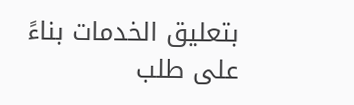بتعليق الخدمات بناءً على طلب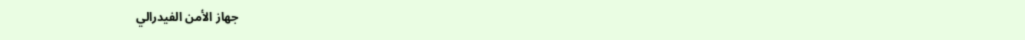جهاز الأمن الفيدرالي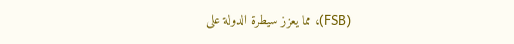(FSB)، مما يعزز سيطرة الدولة على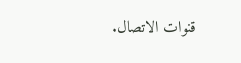قنوات الاتصال.